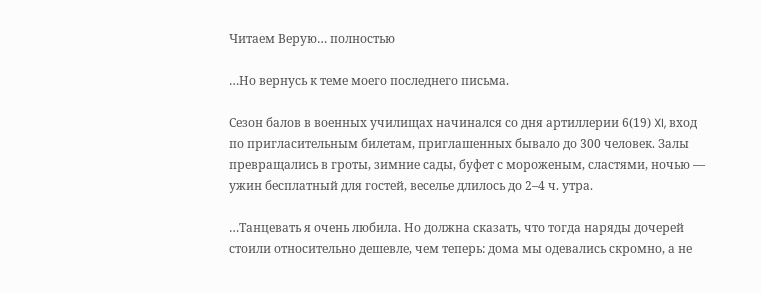Читаем Верую… полностью

…Но вернусь к теме моего последнего письма.

Сезон балов в военных училищах начинался со дня артиллерии 6(19) XI, вход по пригласительным билетам, приглашенных бывало до 300 человек. Залы превращались в гроты, зимние сады, буфет с мороженым, сластями, ночью — ужин бесплатный для гостей, веселье длилось до 2–4 ч. утра.

…Танцевать я очень любила. Но должна сказать, что тогда наряды дочерей стоили относительно дешевле, чем теперь: дома мы одевались скромно, а не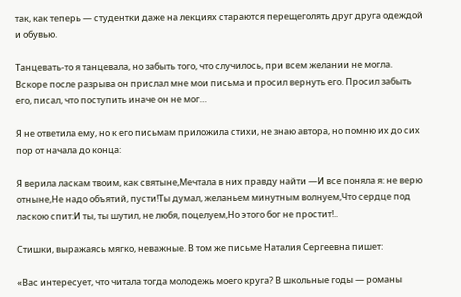так, как теперь — студентки даже на лекциях стараются перещеголять друг друга одеждой и обувью.

Танцевать-то я танцевала, но забыть того, что случилось, при всем желании не могла. Вскоре после разрыва он прислал мне мои письма и просил вернуть его. Просил забыть его, писал, что поступить иначе он не мог…

Я не ответила ему, но к его письмам приложила стихи, не знаю автора, но помню их до сих пор от начала до конца:

Я верила ласкам твоим, как святыне,Мечтала в них правду найти —И все поняла я: не верю отныне,Не надо объятий, пусти!Ты думал, желаньем минутным волнуем,Что сердце под ласкою спит:И ты, ты шутил, не любя, поцелуем,Но этого бог не простит!..

Стишки, выражаясь мягко, неважные. В том же письме Наталия Сергеевна пишет:

«Вас интересует, что читала тогда молодежь моего круга? В школьные годы — романы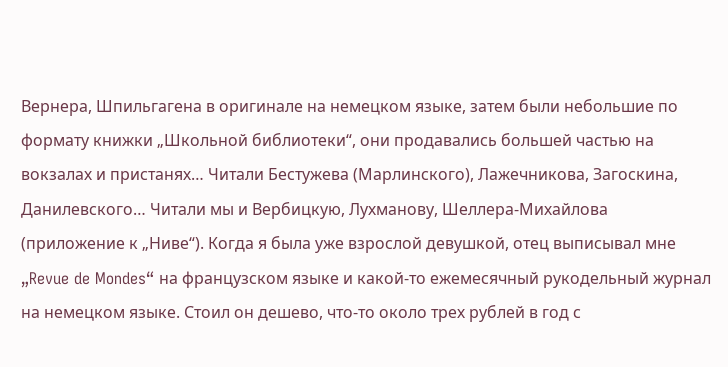Вернера, Шпильгагена в оригинале на немецком языке, затем были небольшие по формату книжки „Школьной библиотеки“, они продавались большей частью на вокзалах и пристанях… Читали Бестужева (Марлинского), Лажечникова, Загоскина, Данилевского… Читали мы и Вербицкую, Лухманову, Шеллера-Михайлова (приложение к „Ниве“). Когда я была уже взрослой девушкой, отец выписывал мне „Revue de Mondes“ на французском языке и какой-то ежемесячный рукодельный журнал на немецком языке. Стоил он дешево, что-то около трех рублей в год с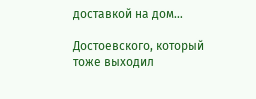доставкой на дом…

Достоевского, который тоже выходил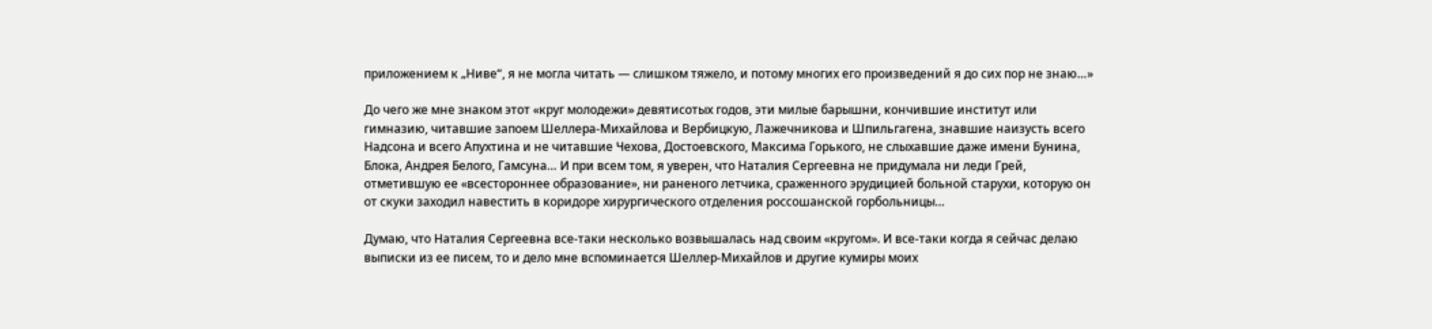приложением к „Ниве“, я не могла читать — слишком тяжело, и потому многих его произведений я до сих пор не знаю…»

До чего же мне знаком этот «круг молодежи» девятисотых годов, эти милые барышни, кончившие институт или гимназию, читавшие запоем Шеллера-Михайлова и Вербицкую, Лажечникова и Шпильгагена, знавшие наизусть всего Надсона и всего Апухтина и не читавшие Чехова, Достоевского, Максима Горького, не слыхавшие даже имени Бунина, Блока, Андрея Белого, Гамсуна… И при всем том, я уверен, что Наталия Сергеевна не придумала ни леди Грей, отметившую ее «всестороннее образование», ни раненого летчика, сраженного эрудицией больной старухи, которую он от скуки заходил навестить в коридоре хирургического отделения россошанской горбольницы…

Думаю, что Наталия Сергеевна все-таки несколько возвышалась над своим «кругом». И все-таки когда я сейчас делаю выписки из ее писем, то и дело мне вспоминается Шеллер-Михайлов и другие кумиры моих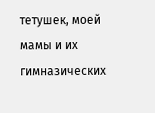тетушек, моей мамы и их гимназических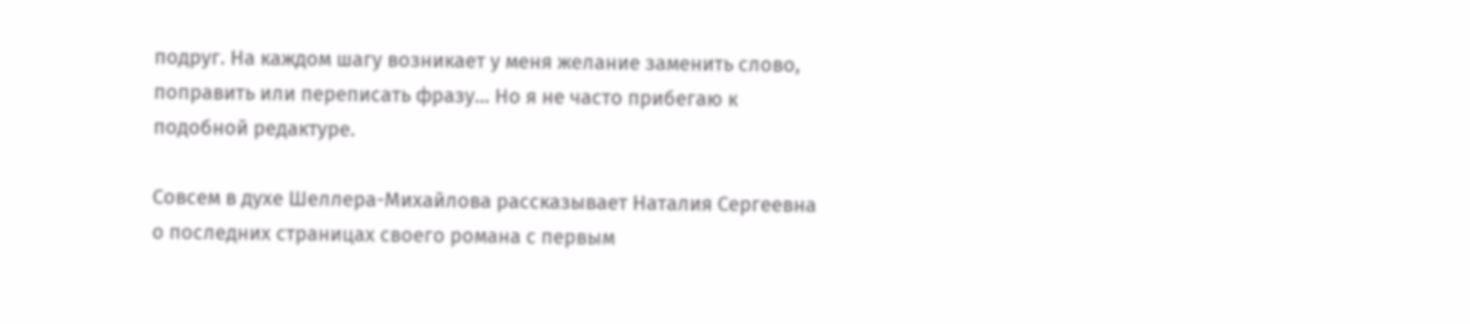подруг. На каждом шагу возникает у меня желание заменить слово, поправить или переписать фразу… Но я не часто прибегаю к подобной редактуре.

Совсем в духе Шеллера-Михайлова рассказывает Наталия Сергеевна о последних страницах своего романа с первым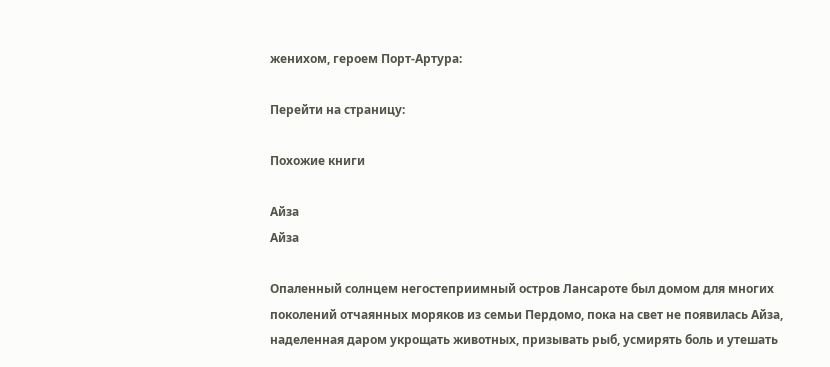женихом, героем Порт-Артура:

Перейти на страницу:

Похожие книги

Айза
Айза

Опаленный солнцем негостеприимный остров Лансароте был домом для многих поколений отчаянных моряков из семьи Пердомо, пока на свет не появилась Айза, наделенная даром укрощать животных, призывать рыб, усмирять боль и утешать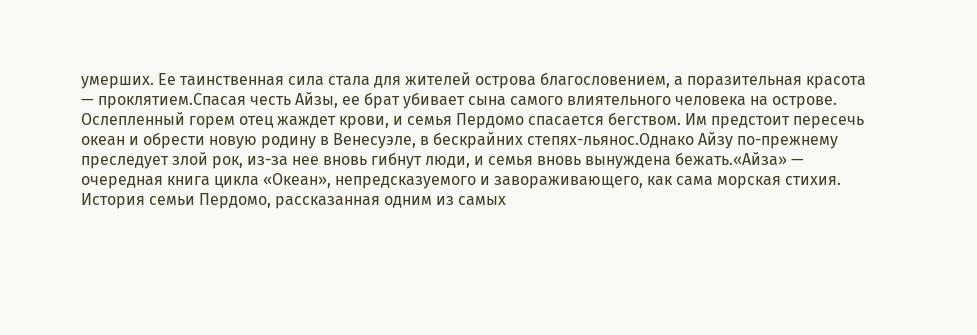умерших. Ее таинственная сила стала для жителей острова благословением, а поразительная красота — проклятием.Спасая честь Айзы, ее брат убивает сына самого влиятельного человека на острове. Ослепленный горем отец жаждет крови, и семья Пердомо спасается бегством. Им предстоит пересечь океан и обрести новую родину в Венесуэле, в бескрайних степях-льянос.Однако Айзу по-прежнему преследует злой рок, из-за нее вновь гибнут люди, и семья вновь вынуждена бежать.«Айза» — очередная книга цикла «Океан», непредсказуемого и завораживающего, как сама морская стихия. История семьи Пердомо, рассказанная одним из самых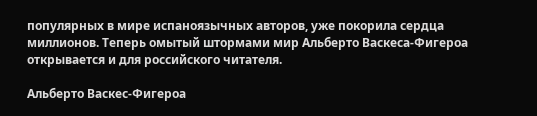популярных в мире испаноязычных авторов, уже покорила сердца миллионов. Теперь омытый штормами мир Альберто Васкеса-Фигероа открывается и для российского читателя.

Альберто Васкес-Фигероа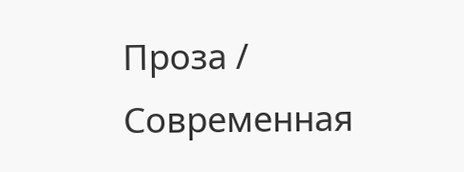Проза / Современная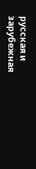русская и зарубежная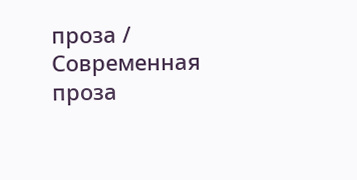проза / Современная проза